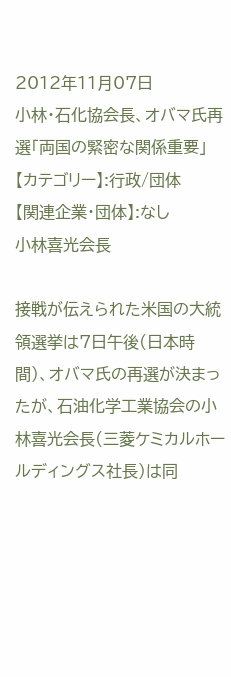2012年11月07日
小林・石化協会長、オバマ氏再選「両国の緊密な関係重要」
【カテゴリー】:行政/団体
【関連企業・団体】:なし
小林喜光会長

接戦が伝えられた米国の大統領選挙は7日午後(日本時間)、オバマ氏の再選が決まったが、石油化学工業協会の小林喜光会長(三菱ケミカルホールディングス社長)は同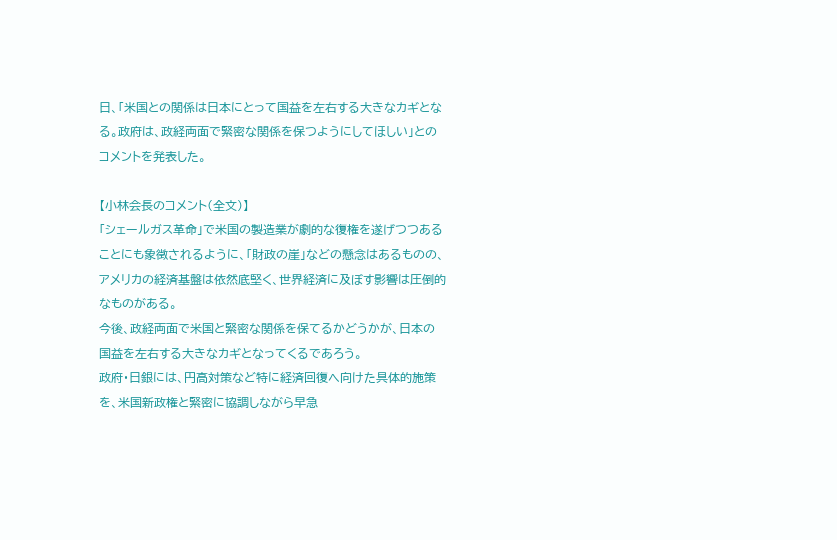日、「米国との関係は日本にとって国益を左右する大きなカギとなる。政府は、政経両面で緊密な関係を保つようにしてほしい」とのコメントを発表した。

【小林会長のコメント(全文)】
「シェールガス革命」で米国の製造業が劇的な復権を遂げつつあることにも象徴されるように、「財政の崖」などの懸念はあるものの、アメリカの経済基盤は依然底堅く、世界経済に及ぼす影響は圧倒的なものがある。
今後、政経両面で米国と緊密な関係を保てるかどうかが、日本の国益を左右する大きなカギとなってくるであろう。
政府・日銀には、円高対策など特に経済回復へ向けた具体的施策を、米国新政権と緊密に協調しながら早急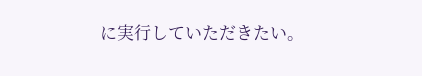に実行していただきたい。